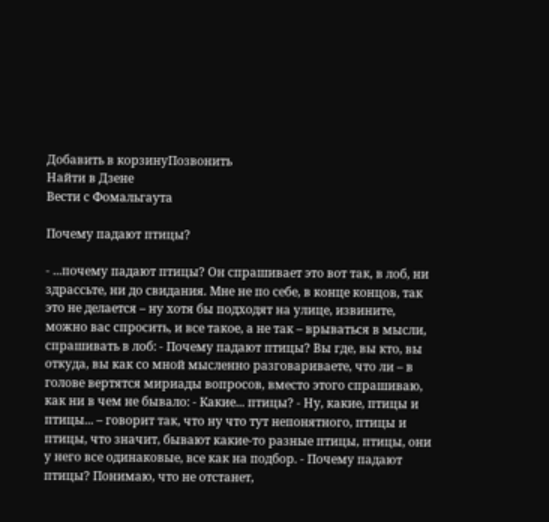Добавить в корзинуПозвонить
Найти в Дзене
Вести с Фомальгаута

Почему падают птицы?

- ...почему падают птицы? Он спрашивает это вот так, в лоб, ни здрассьте, ни до свидания. Мне не по себе, в конце концов, так это не делается – ну хотя бы подходят на улице, извините, можно вас спросить, и все такое, а не так – врываться в мысли, спрашивать в лоб: - Почему падают птицы? Вы где, вы кто, вы откуда, вы как со мной мысленно разговариваете, что ли – в голове вертятся мириады вопросов, вместо этого спрашиваю, как ни в чем не бывало: - Какие... птицы? - Ну, какие, птицы и птицы... – говорит так, что ну что тут непонятного, птицы и птицы, что значит, бывают какие-то разные птицы, птицы, они у него все одинаковые, все как на подбор. - Почему падают птицы? Понимаю, что не отстанет,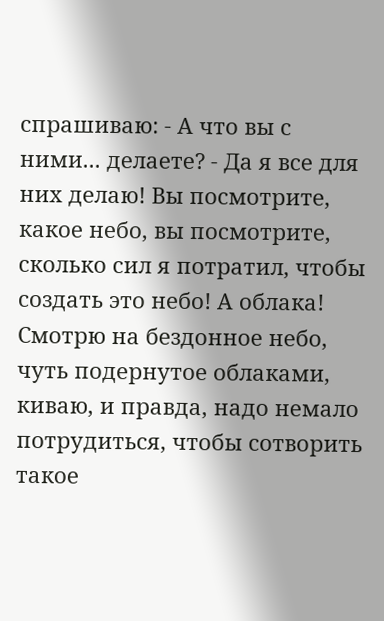спрашиваю: - А что вы с ними... делаете? - Да я все для них делаю! Вы посмотрите, какое небо, вы посмотрите, сколько сил я потратил, чтобы создать это небо! А облака! Смотрю на бездонное небо, чуть подернутое облаками, киваю, и правда, надо немало потрудиться, чтобы сотворить такое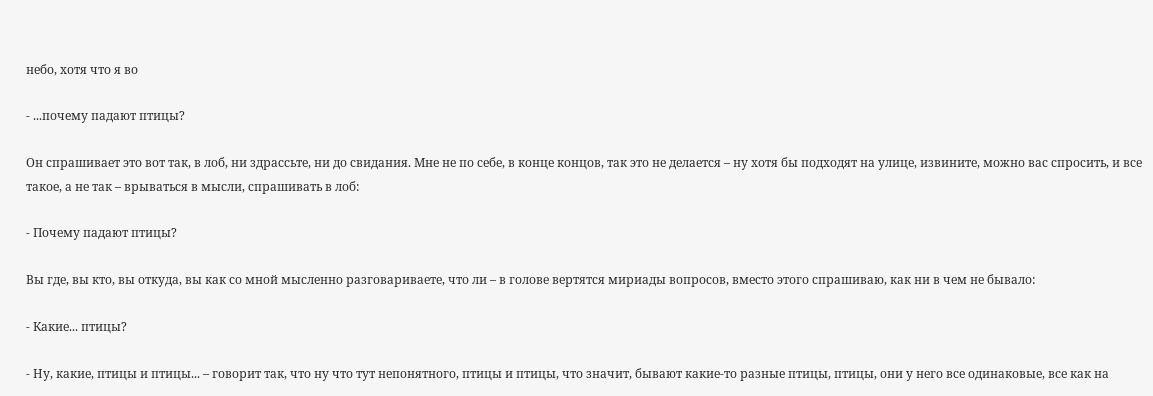небо, хотя что я во

- ...почему падают птицы?

Он спрашивает это вот так, в лоб, ни здрассьте, ни до свидания. Мне не по себе, в конце концов, так это не делается – ну хотя бы подходят на улице, извините, можно вас спросить, и все такое, а не так – врываться в мысли, спрашивать в лоб:

- Почему падают птицы?

Вы где, вы кто, вы откуда, вы как со мной мысленно разговариваете, что ли – в голове вертятся мириады вопросов, вместо этого спрашиваю, как ни в чем не бывало:

- Какие... птицы?

- Ну, какие, птицы и птицы... – говорит так, что ну что тут непонятного, птицы и птицы, что значит, бывают какие-то разные птицы, птицы, они у него все одинаковые, все как на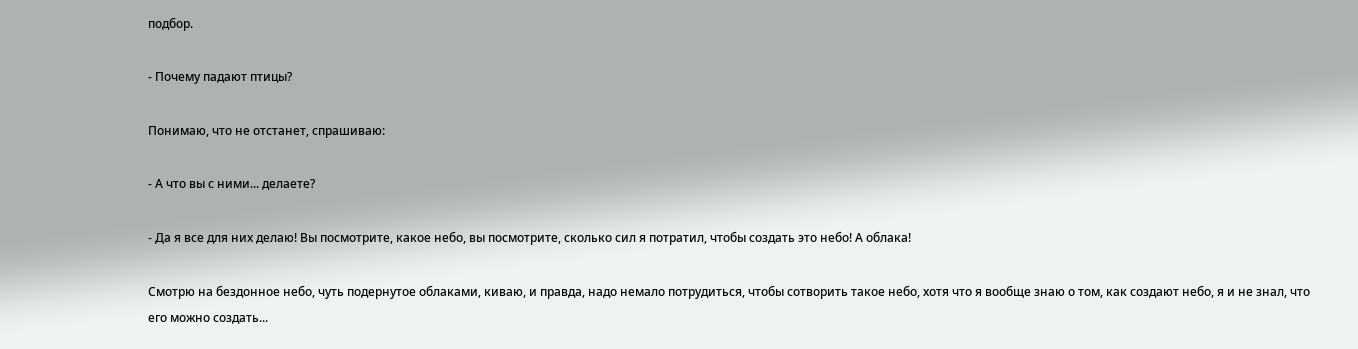подбор.

- Почему падают птицы?

Понимаю, что не отстанет, спрашиваю:

- А что вы с ними... делаете?

- Да я все для них делаю! Вы посмотрите, какое небо, вы посмотрите, сколько сил я потратил, чтобы создать это небо! А облака!

Смотрю на бездонное небо, чуть подернутое облаками, киваю, и правда, надо немало потрудиться, чтобы сотворить такое небо, хотя что я вообще знаю о том, как создают небо, я и не знал, что его можно создать...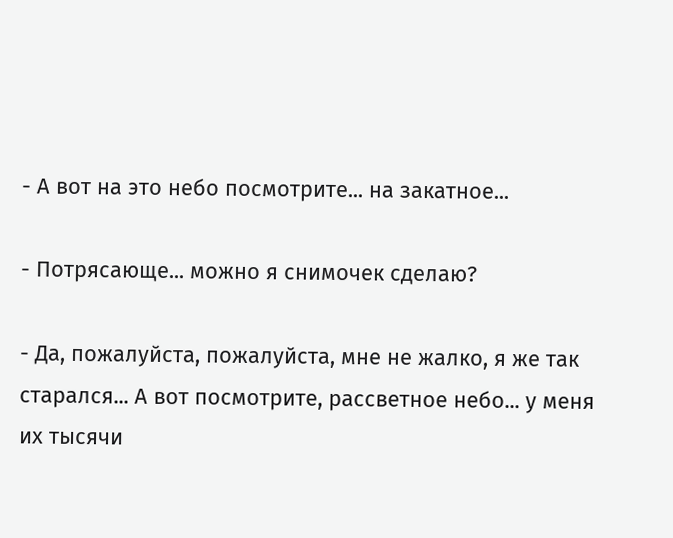- А вот на это небо посмотрите... на закатное...

- Потрясающе... можно я снимочек сделаю?

- Да, пожалуйста, пожалуйста, мне не жалко, я же так старался... А вот посмотрите, рассветное небо... у меня их тысячи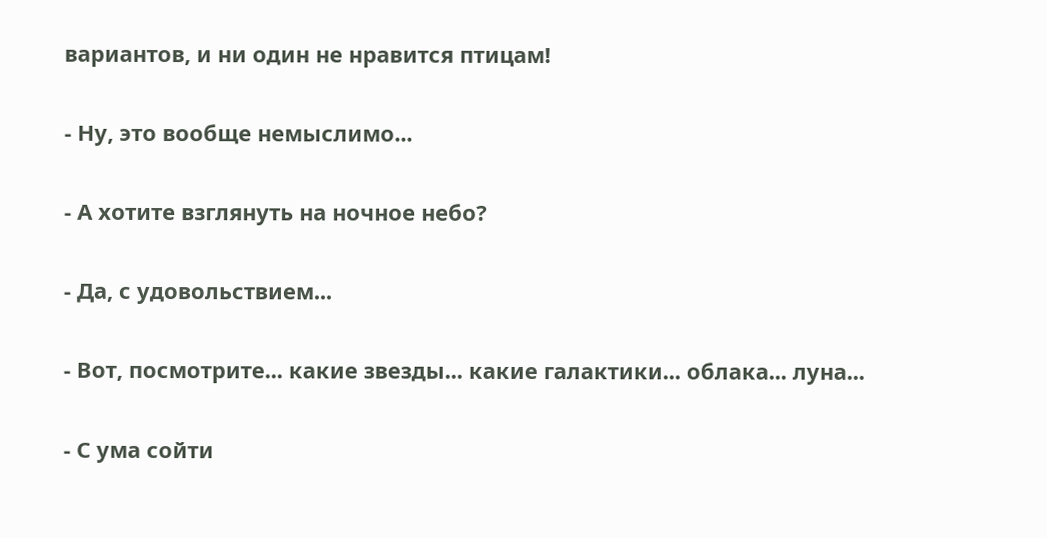вариантов, и ни один не нравится птицам!

- Ну, это вообще немыслимо...

- А хотите взглянуть на ночное небо?

- Да, с удовольствием...

- Вот, посмотрите... какие звезды... какие галактики... облака... луна...

- С ума сойти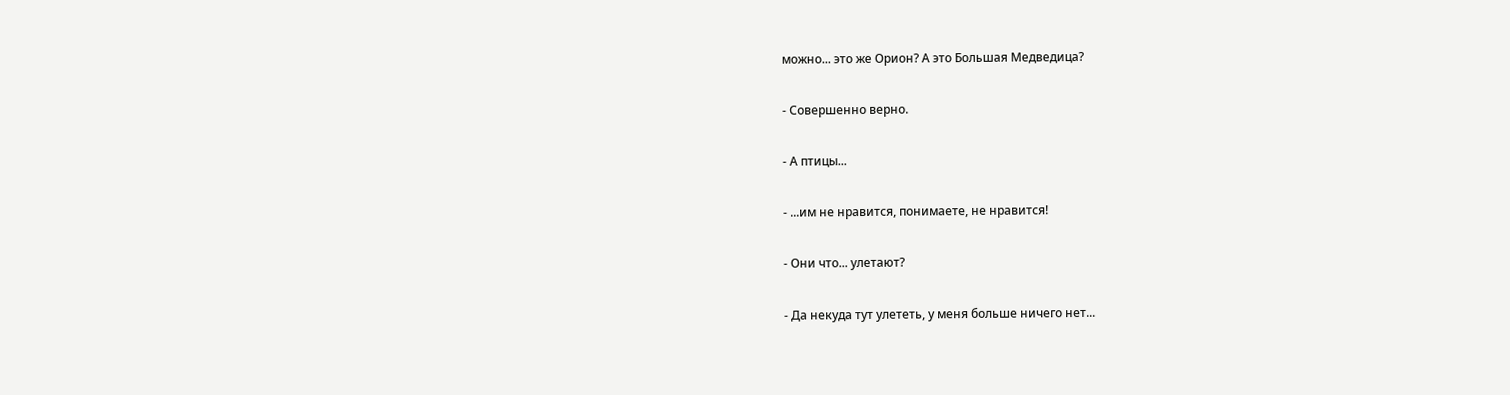можно... это же Орион? А это Большая Медведица?

- Совершенно верно.

- А птицы...

- ...им не нравится, понимаете, не нравится!

- Они что... улетают?

- Да некуда тут улететь, у меня больше ничего нет...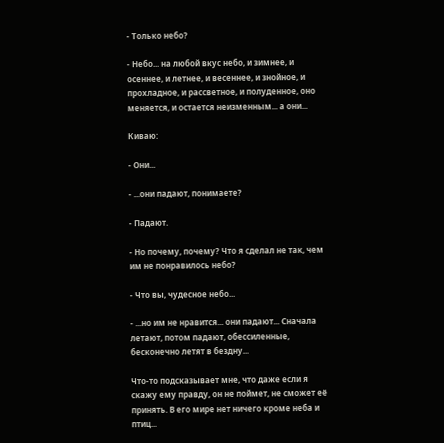- Только небо?

- Небо... на любой вкус небо, и зимнее, и осеннее, и летнее, и весеннее, и знойное, и прохладное, и рассветное, и полуденное, оно меняется, и остается неизменным... а они...

Киваю:

- Они...

- ...они падают, понимаете?

- Падают.

- Но почему, почему? Что я сделал не так, чем им не понравилось небо?

- Что вы, чудесное небо...

- ...но им не нравится... они падают... Сначала летают, потом падают, обессиленные, бесконечно летят в бездну...

Что-то подсказывает мне, что даже если я скажу ему правду, он не поймет, не сможет её принять. В его мире нет ничего кроме неба и птиц...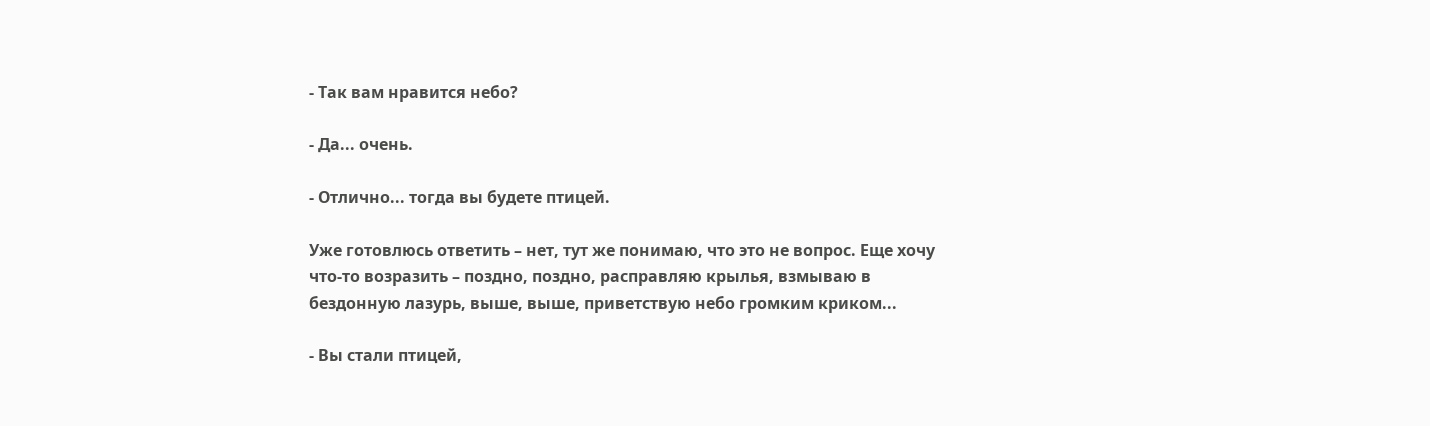- Так вам нравится небо?

- Да... очень.

- Отлично... тогда вы будете птицей.

Уже готовлюсь ответить – нет, тут же понимаю, что это не вопрос. Еще хочу что-то возразить – поздно, поздно, расправляю крылья, взмываю в бездонную лазурь, выше, выше, приветствую небо громким криком...

- Вы стали птицей,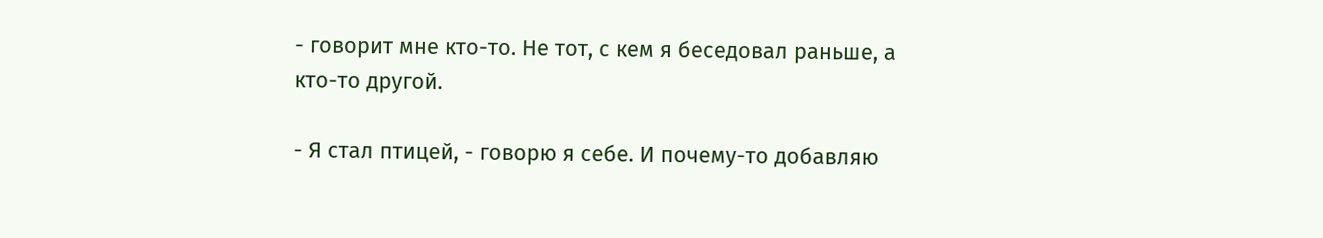- говорит мне кто-то. Не тот, с кем я беседовал раньше, а кто-то другой.

- Я стал птицей, - говорю я себе. И почему-то добавляю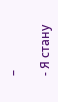–

- Я стану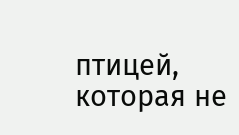птицей, которая не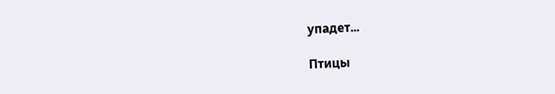упадет...

Птицы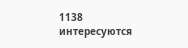1138 интересуются